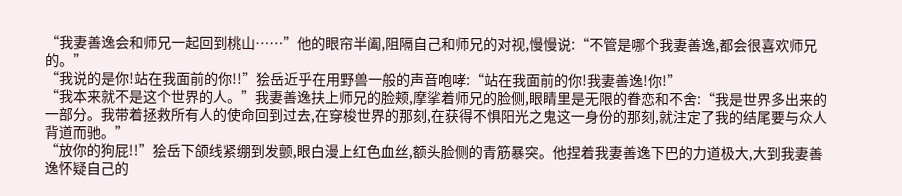“我妻善逸会和师兄一起回到桃山……”他的眼帘半阖,阻隔自己和师兄的对视,慢慢说:“不管是哪个我妻善逸,都会很喜欢师兄的。”
“我说的是你!站在我面前的你!!”狯岳近乎在用野兽一般的声音咆哮:“站在我面前的你!我妻善逸!你!”
“我本来就不是这个世界的人。”我妻善逸扶上师兄的脸颊,摩挲着师兄的脸侧,眼睛里是无限的眷恋和不舍:“我是世界多出来的一部分。我带着拯救所有人的使命回到过去,在穿梭世界的那刻,在获得不惧阳光之鬼这一身份的那刻,就注定了我的结尾要与众人背道而驰。”
“放你的狗屁!!”狯岳下颌线紧绷到发颤,眼白漫上红色血丝,额头脸侧的青筋暴突。他捏着我妻善逸下巴的力道极大,大到我妻善逸怀疑自己的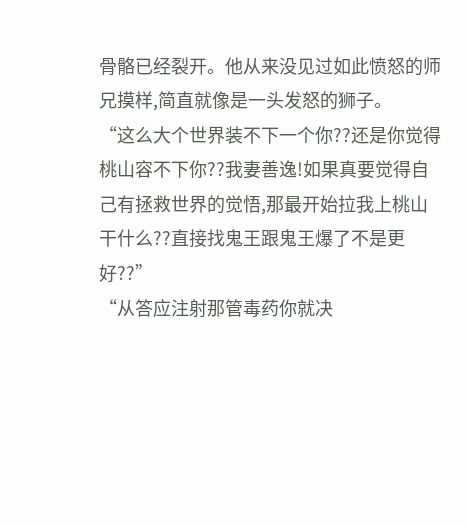骨骼已经裂开。他从来没见过如此愤怒的师兄摸样,简直就像是一头发怒的狮子。
“这么大个世界装不下一个你??还是你觉得桃山容不下你??我妻善逸!如果真要觉得自己有拯救世界的觉悟,那最开始拉我上桃山干什么??直接找鬼王跟鬼王爆了不是更好??”
“从答应注射那管毒药你就决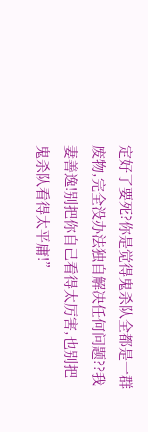定好了要死?你是觉得鬼杀队全都是一群废物,完全没办法独自解决任何问题??我妻善逸!别把你自己看得太厉害,也别把鬼杀队看得太平庸!”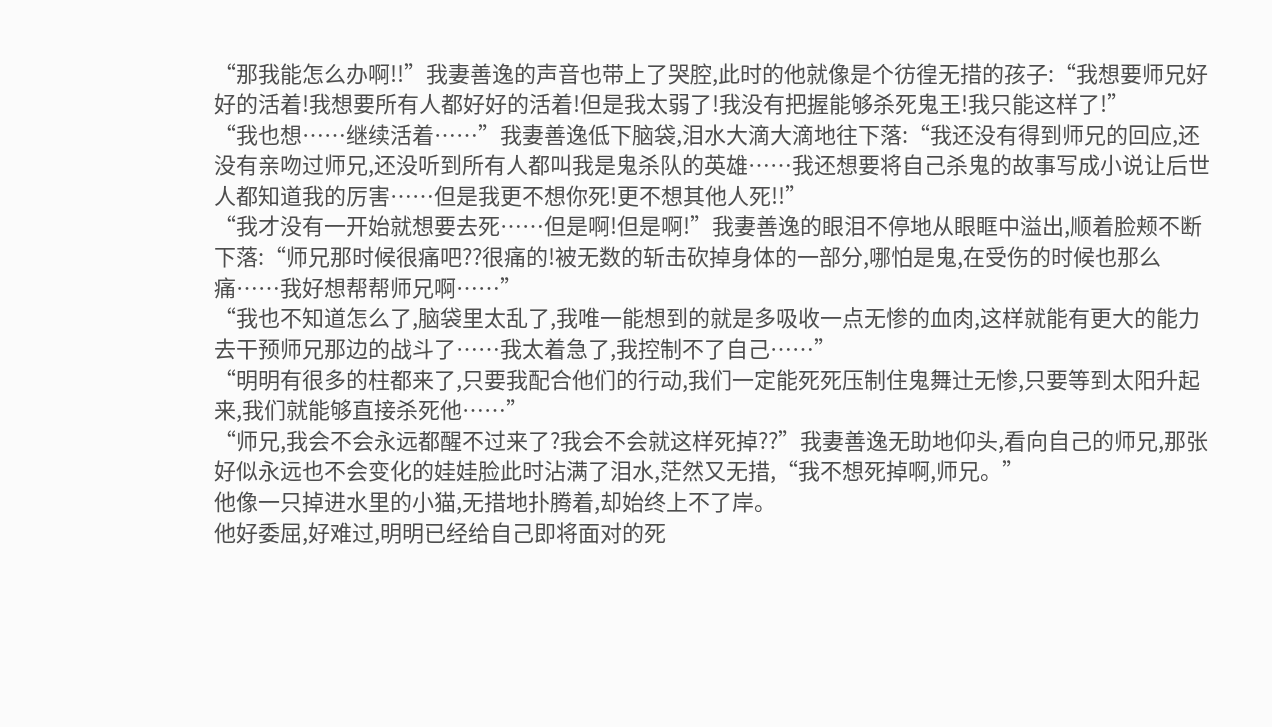“那我能怎么办啊!!”我妻善逸的声音也带上了哭腔,此时的他就像是个彷徨无措的孩子:“我想要师兄好好的活着!我想要所有人都好好的活着!但是我太弱了!我没有把握能够杀死鬼王!我只能这样了!”
“我也想……继续活着……”我妻善逸低下脑袋,泪水大滴大滴地往下落:“我还没有得到师兄的回应,还没有亲吻过师兄,还没听到所有人都叫我是鬼杀队的英雄……我还想要将自己杀鬼的故事写成小说让后世人都知道我的厉害……但是我更不想你死!更不想其他人死!!”
“我才没有一开始就想要去死……但是啊!但是啊!”我妻善逸的眼泪不停地从眼眶中溢出,顺着脸颊不断下落:“师兄那时候很痛吧??很痛的!被无数的斩击砍掉身体的一部分,哪怕是鬼,在受伤的时候也那么痛……我好想帮帮师兄啊……”
“我也不知道怎么了,脑袋里太乱了,我唯一能想到的就是多吸收一点无惨的血肉,这样就能有更大的能力去干预师兄那边的战斗了……我太着急了,我控制不了自己……”
“明明有很多的柱都来了,只要我配合他们的行动,我们一定能死死压制住鬼舞辻无惨,只要等到太阳升起来,我们就能够直接杀死他……”
“师兄,我会不会永远都醒不过来了?我会不会就这样死掉??”我妻善逸无助地仰头,看向自己的师兄,那张好似永远也不会变化的娃娃脸此时沾满了泪水,茫然又无措,“我不想死掉啊,师兄。”
他像一只掉进水里的小猫,无措地扑腾着,却始终上不了岸。
他好委屈,好难过,明明已经给自己即将面对的死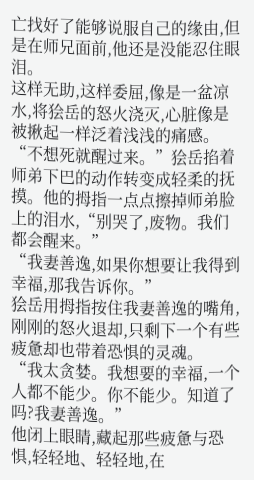亡找好了能够说服自己的缘由,但是在师兄面前,他还是没能忍住眼泪。
这样无助,这样委屈,像是一盆凉水,将狯岳的怒火浇灭,心脏像是被揪起一样泛着浅浅的痛感。
“不想死就醒过来。”狯岳掐着师弟下巴的动作转变成轻柔的抚摸。他的拇指一点点擦掉师弟脸上的泪水,“别哭了,废物。我们都会醒来。”
“我妻善逸,如果你想要让我得到幸福,那我告诉你。”
狯岳用拇指按住我妻善逸的嘴角,刚刚的怒火退却,只剩下一个有些疲惫却也带着恐惧的灵魂。
“我太贪婪。我想要的幸福,一个人都不能少。你不能少。知道了吗?我妻善逸。”
他闭上眼睛,藏起那些疲惫与恐惧,轻轻地、轻轻地,在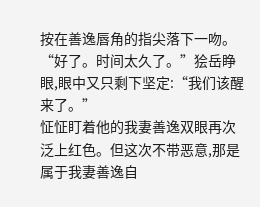按在善逸唇角的指尖落下一吻。
“好了。时间太久了。”狯岳睁眼,眼中又只剩下坚定:“我们该醒来了。”
怔怔盯着他的我妻善逸双眼再次泛上红色。但这次不带恶意,那是属于我妻善逸自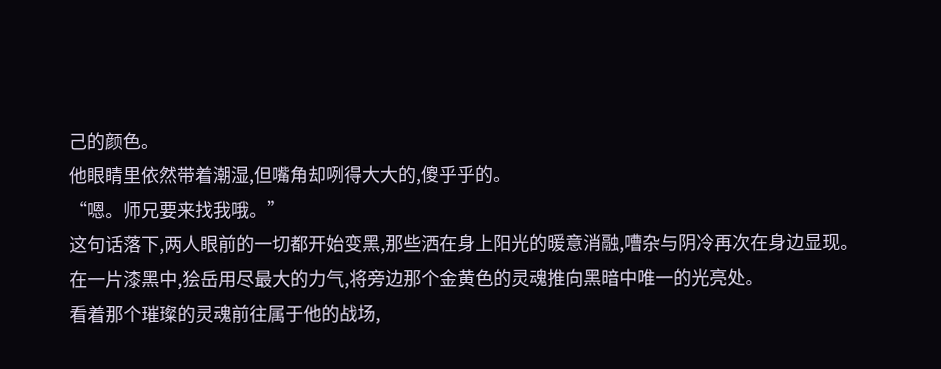己的颜色。
他眼睛里依然带着潮湿,但嘴角却咧得大大的,傻乎乎的。
“嗯。师兄要来找我哦。”
这句话落下,两人眼前的一切都开始变黑,那些洒在身上阳光的暖意消融,嘈杂与阴冷再次在身边显现。
在一片漆黑中,狯岳用尽最大的力气,将旁边那个金黄色的灵魂推向黑暗中唯一的光亮处。
看着那个璀璨的灵魂前往属于他的战场,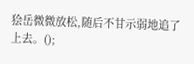狯岳微微放松,随后不甘示弱地追了上去。();